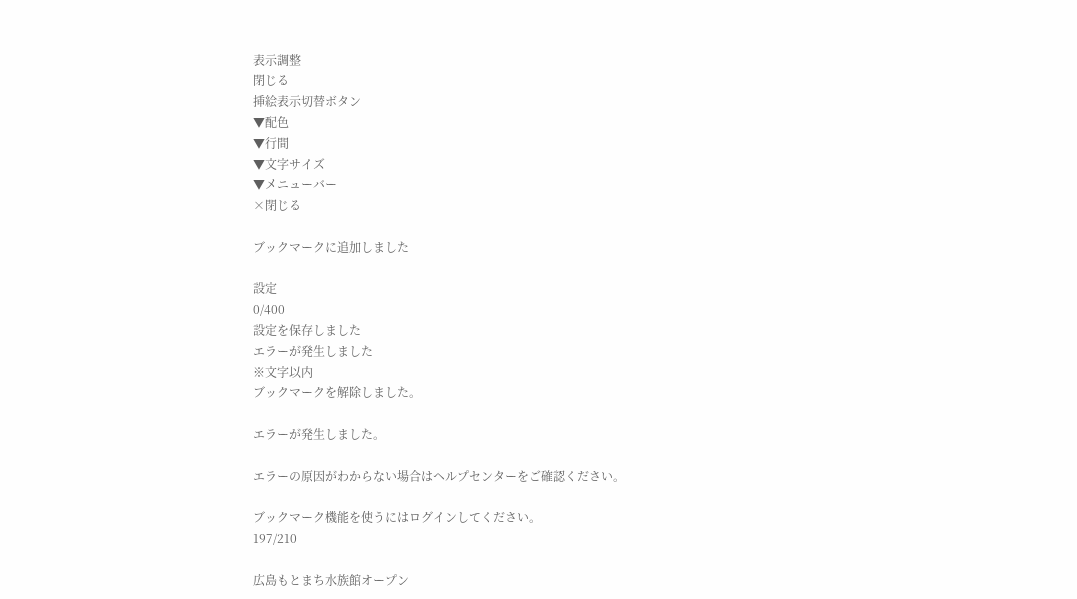表示調整
閉じる
挿絵表示切替ボタン
▼配色
▼行間
▼文字サイズ
▼メニューバー
×閉じる

ブックマークに追加しました

設定
0/400
設定を保存しました
エラーが発生しました
※文字以内
ブックマークを解除しました。

エラーが発生しました。

エラーの原因がわからない場合はヘルプセンターをご確認ください。

ブックマーク機能を使うにはログインしてください。
197/210

広島もとまち水族館オープン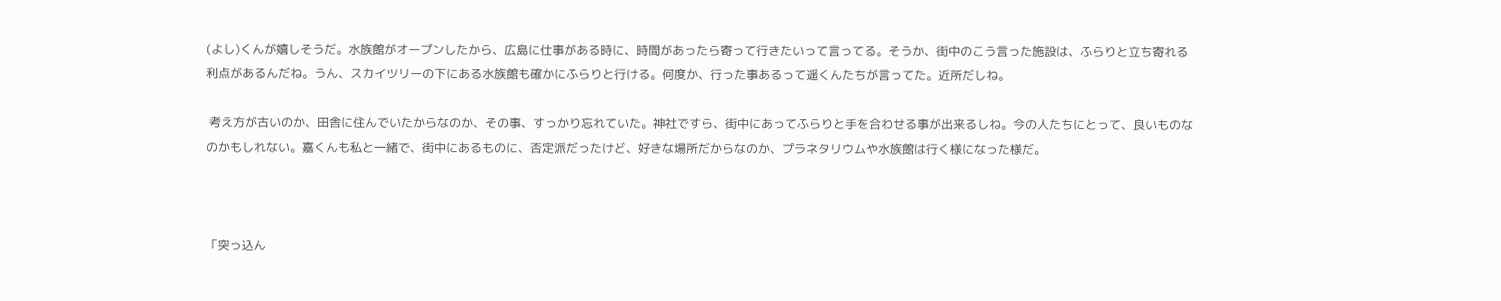(よし)くんが嬉しそうだ。水族館がオープンしたから、広島に仕事がある時に、時間があったら寄って行きたいって言ってる。そうか、街中のこう言った施設は、ふらりと立ち寄れる利点があるんだね。うん、スカイツリーの下にある水族館も確かにふらりと行ける。何度か、行った事あるって遥くんたちが言ってた。近所だしね。

 考え方が古いのか、田舎に住んでいたからなのか、その事、すっかり忘れていた。神社ですら、街中にあってふらりと手を合わせる事が出来るしね。今の人たちにとって、良いものなのかもしれない。嘉くんも私と一緒で、街中にあるものに、否定派だったけど、好きな場所だからなのか、プラネタリウムや水族館は行く様になった様だ。



「突っ込ん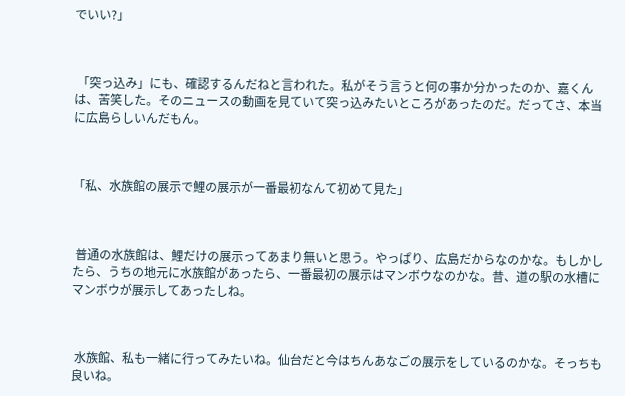でいい?」



 「突っ込み」にも、確認するんだねと言われた。私がそう言うと何の事か分かったのか、嘉くんは、苦笑した。そのニュースの動画を見ていて突っ込みたいところがあったのだ。だってさ、本当に広島らしいんだもん。



「私、水族館の展示で鯉の展示が一番最初なんて初めて見た」



 普通の水族館は、鯉だけの展示ってあまり無いと思う。やっぱり、広島だからなのかな。もしかしたら、うちの地元に水族館があったら、一番最初の展示はマンボウなのかな。昔、道の駅の水槽にマンボウが展示してあったしね。



 水族館、私も一緒に行ってみたいね。仙台だと今はちんあなごの展示をしているのかな。そっちも良いね。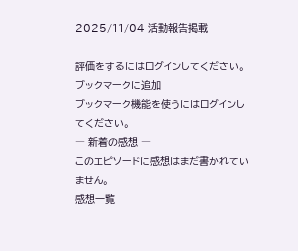2025/11/04 活動報告掲載

評価をするにはログインしてください。
ブックマークに追加
ブックマーク機能を使うにはログインしてください。
― 新着の感想 ―
このエピソードに感想はまだ書かれていません。
感想一覧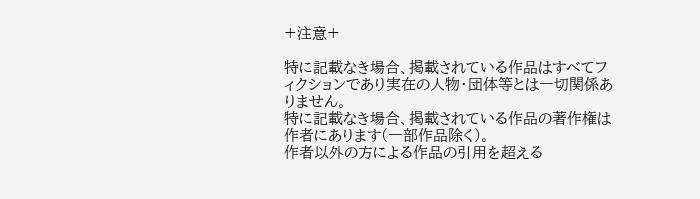+注意+

特に記載なき場合、掲載されている作品はすべてフィクションであり実在の人物・団体等とは一切関係ありません。
特に記載なき場合、掲載されている作品の著作権は作者にあります(一部作品除く)。
作者以外の方による作品の引用を超える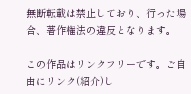無断転載は禁止しており、行った場合、著作権法の違反となります。

この作品はリンクフリーです。ご自由にリンク(紹介)し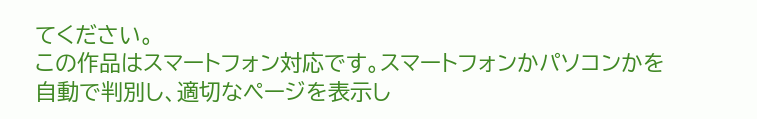てください。
この作品はスマートフォン対応です。スマートフォンかパソコンかを自動で判別し、適切なページを表示し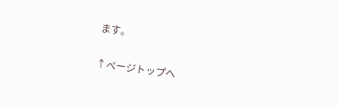ます。

↑ページトップへ